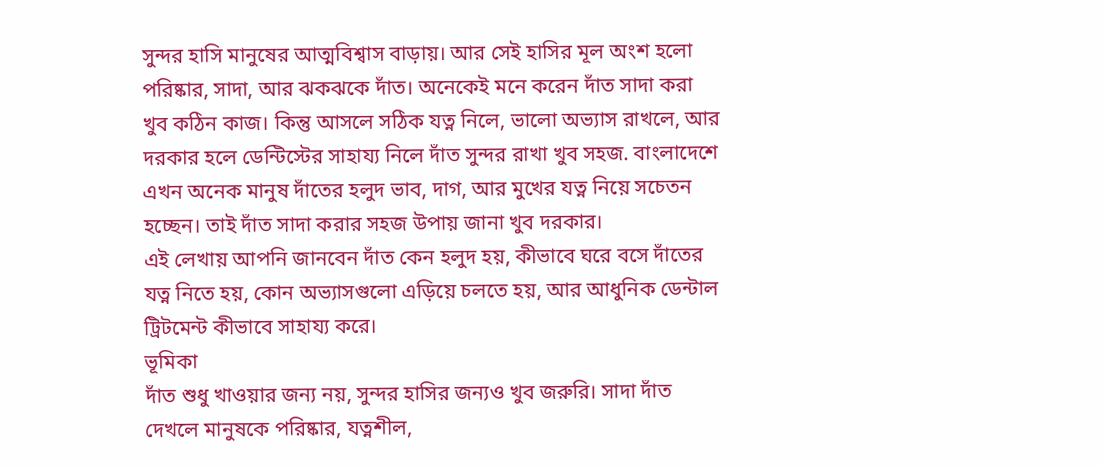সুন্দর হাসি মানুষের আত্মবিশ্বাস বাড়ায়। আর সেই হাসির মূল অংশ হলো পরিষ্কার, সাদা, আর ঝকঝকে দাঁত। অনেকেই মনে করেন দাঁত সাদা করা খুব কঠিন কাজ। কিন্তু আসলে সঠিক যত্ন নিলে, ভালো অভ্যাস রাখলে, আর দরকার হলে ডেন্টিস্টের সাহায্য নিলে দাঁত সুন্দর রাখা খুব সহজ. বাংলাদেশে এখন অনেক মানুষ দাঁতের হলুদ ভাব, দাগ, আর মুখের যত্ন নিয়ে সচেতন হচ্ছেন। তাই দাঁত সাদা করার সহজ উপায় জানা খুব দরকার।
এই লেখায় আপনি জানবেন দাঁত কেন হলুদ হয়, কীভাবে ঘরে বসে দাঁতের যত্ন নিতে হয়, কোন অভ্যাসগুলো এড়িয়ে চলতে হয়, আর আধুনিক ডেন্টাল ট্রিটমেন্ট কীভাবে সাহায্য করে।
ভূমিকা
দাঁত শুধু খাওয়ার জন্য নয়, সুন্দর হাসির জন্যও খুব জরুরি। সাদা দাঁত দেখলে মানুষকে পরিষ্কার, যত্নশীল,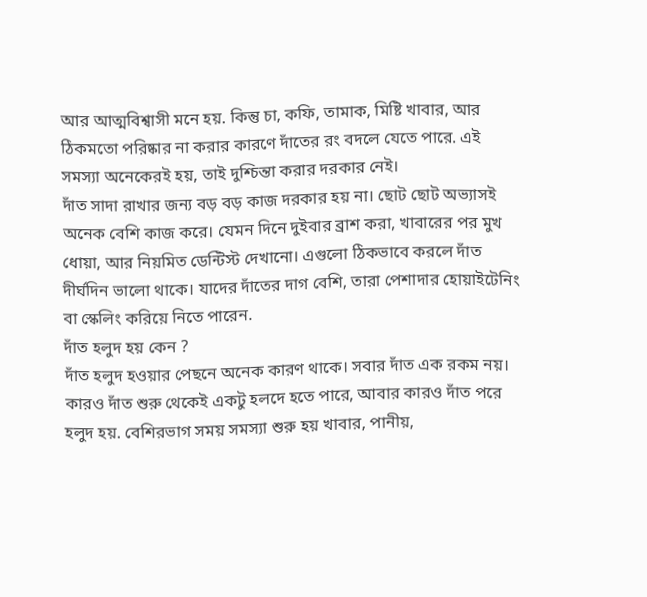আর আত্মবিশ্বাসী মনে হয়. কিন্তু চা, কফি, তামাক, মিষ্টি খাবার, আর ঠিকমতো পরিষ্কার না করার কারণে দাঁতের রং বদলে যেতে পারে. এই সমস্যা অনেকেরই হয়, তাই দুশ্চিন্তা করার দরকার নেই।
দাঁত সাদা রাখার জন্য বড় বড় কাজ দরকার হয় না। ছোট ছোট অভ্যাসই অনেক বেশি কাজ করে। যেমন দিনে দুইবার ব্রাশ করা, খাবারের পর মুখ ধোয়া, আর নিয়মিত ডেন্টিস্ট দেখানো। এগুলো ঠিকভাবে করলে দাঁত দীর্ঘদিন ভালো থাকে। যাদের দাঁতের দাগ বেশি, তারা পেশাদার হোয়াইটেনিং বা স্কেলিং করিয়ে নিতে পারেন.
দাঁত হলুদ হয় কেন ?
দাঁত হলুদ হওয়ার পেছনে অনেক কারণ থাকে। সবার দাঁত এক রকম নয়। কারও দাঁত শুরু থেকেই একটু হলদে হতে পারে, আবার কারও দাঁত পরে হলুদ হয়. বেশিরভাগ সময় সমস্যা শুরু হয় খাবার, পানীয়,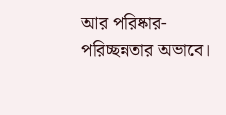আর পরিষ্কার-পরিচ্ছন্নতার অভাবে।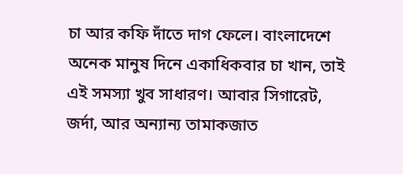চা আর কফি দাঁতে দাগ ফেলে। বাংলাদেশে অনেক মানুষ দিনে একাধিকবার চা খান, তাই এই সমস্যা খুব সাধারণ। আবার সিগারেট, জর্দা, আর অন্যান্য তামাকজাত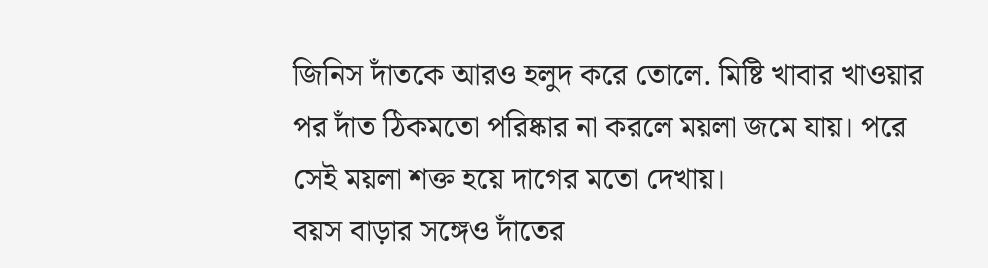জিনিস দাঁতকে আরও হলুদ করে তোলে. মিষ্টি খাবার খাওয়ার পর দাঁত ঠিকমতো পরিষ্কার না করলে ময়লা জমে যায়। পরে সেই ময়লা শক্ত হয়ে দাগের মতো দেখায়।
বয়স বাড়ার সঙ্গেও দাঁতের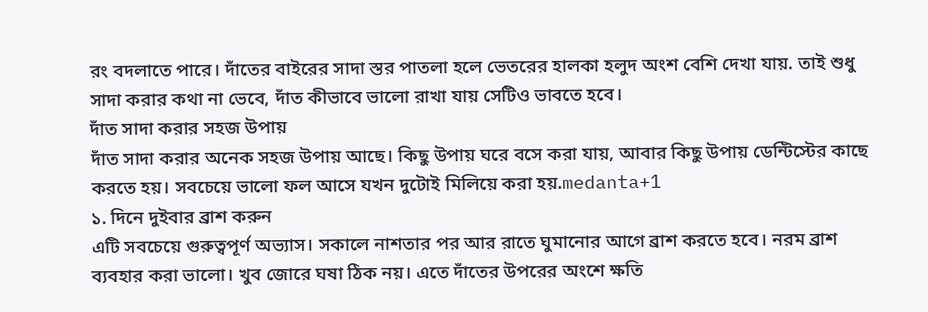রং বদলাতে পারে। দাঁতের বাইরের সাদা স্তর পাতলা হলে ভেতরের হালকা হলুদ অংশ বেশি দেখা যায়. তাই শুধু সাদা করার কথা না ভেবে, দাঁত কীভাবে ভালো রাখা যায় সেটিও ভাবতে হবে।
দাঁত সাদা করার সহজ উপায়
দাঁত সাদা করার অনেক সহজ উপায় আছে। কিছু উপায় ঘরে বসে করা যায়, আবার কিছু উপায় ডেন্টিস্টের কাছে করতে হয়। সবচেয়ে ভালো ফল আসে যখন দুটোই মিলিয়ে করা হয়.medanta+1
১. দিনে দুইবার ব্রাশ করুন
এটি সবচেয়ে গুরুত্বপূর্ণ অভ্যাস। সকালে নাশতার পর আর রাতে ঘুমানোর আগে ব্রাশ করতে হবে। নরম ব্রাশ ব্যবহার করা ভালো। খুব জোরে ঘষা ঠিক নয়। এতে দাঁতের উপরের অংশে ক্ষতি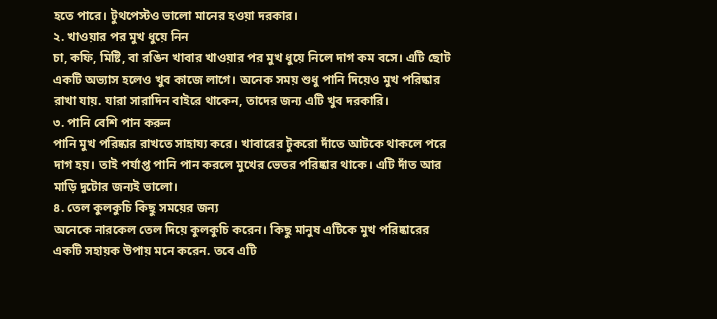হতে পারে। টুথপেস্টও ভালো মানের হওয়া দরকার।
২. খাওয়ার পর মুখ ধুয়ে নিন
চা, কফি, মিষ্টি, বা রঙিন খাবার খাওয়ার পর মুখ ধুয়ে নিলে দাগ কম বসে। এটি ছোট একটি অভ্যাস হলেও খুব কাজে লাগে। অনেক সময় শুধু পানি দিয়েও মুখ পরিষ্কার রাখা যায়. যারা সারাদিন বাইরে থাকেন, তাদের জন্য এটি খুব দরকারি।
৩. পানি বেশি পান করুন
পানি মুখ পরিষ্কার রাখতে সাহায্য করে। খাবারের টুকরো দাঁতে আটকে থাকলে পরে দাগ হয়। তাই পর্যাপ্ত পানি পান করলে মুখের ভেতর পরিষ্কার থাকে। এটি দাঁত আর মাড়ি দুটোর জন্যই ভালো।
৪. তেল কুলকুচি কিছু সময়ের জন্য
অনেকে নারকেল তেল দিয়ে কুলকুচি করেন। কিছু মানুষ এটিকে মুখ পরিষ্কারের একটি সহায়ক উপায় মনে করেন. তবে এটি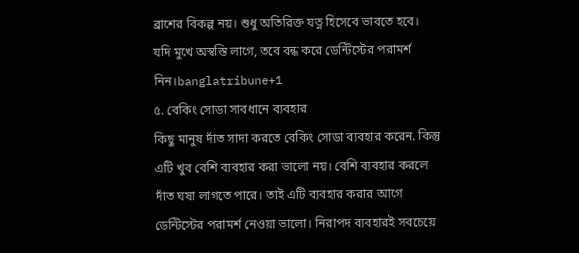ব্রাশের বিকল্প নয়। শুধু অতিরিক্ত যত্ন হিসেবে ভাবতে হবে। যদি মুখে অস্বস্তি লাগে, তবে বন্ধ করে ডেন্টিস্টের পরামর্শ নিন।banglatribune+1
৫. বেকিং সোডা সাবধানে ব্যবহার
কিছু মানুষ দাঁত সাদা করতে বেকিং সোডা ব্যবহার করেন. কিন্তু এটি খুব বেশি ব্যবহার করা ভালো নয়। বেশি ব্যবহার করলে দাঁত ঘষা লাগতে পারে। তাই এটি ব্যবহার করার আগে ডেন্টিস্টের পরামর্শ নেওয়া ভালো। নিরাপদ ব্যবহারই সবচেয়ে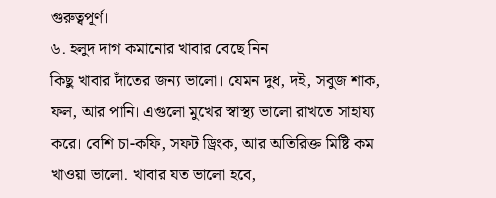গুরুত্বপূর্ণ।
৬. হলুদ দাগ কমানোর খাবার বেছে নিন
কিছু খাবার দাঁতের জন্য ভালো। যেমন দুধ, দই, সবুজ শাক, ফল, আর পানি। এগুলো মুখের স্বাস্থ্য ভালো রাখতে সাহায্য করে। বেশি চা-কফি, সফট ড্রিংক, আর অতিরিক্ত মিষ্টি কম খাওয়া ভালো. খাবার যত ভালো হবে,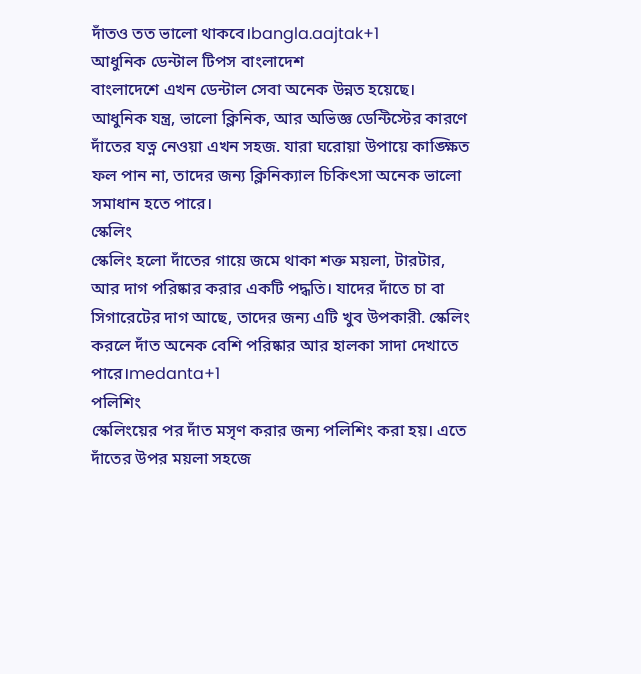দাঁতও তত ভালো থাকবে।bangla.aajtak+1
আধুনিক ডেন্টাল টিপস বাংলাদেশ
বাংলাদেশে এখন ডেন্টাল সেবা অনেক উন্নত হয়েছে। আধুনিক যন্ত্র, ভালো ক্লিনিক, আর অভিজ্ঞ ডেন্টিস্টের কারণে দাঁতের যত্ন নেওয়া এখন সহজ. যারা ঘরোয়া উপায়ে কাঙ্ক্ষিত ফল পান না, তাদের জন্য ক্লিনিক্যাল চিকিৎসা অনেক ভালো সমাধান হতে পারে।
স্কেলিং
স্কেলিং হলো দাঁতের গায়ে জমে থাকা শক্ত ময়লা, টারটার, আর দাগ পরিষ্কার করার একটি পদ্ধতি। যাদের দাঁতে চা বা সিগারেটের দাগ আছে, তাদের জন্য এটি খুব উপকারী. স্কেলিং করলে দাঁত অনেক বেশি পরিষ্কার আর হালকা সাদা দেখাতে পারে।medanta+1
পলিশিং
স্কেলিংয়ের পর দাঁত মসৃণ করার জন্য পলিশিং করা হয়। এতে দাঁতের উপর ময়লা সহজে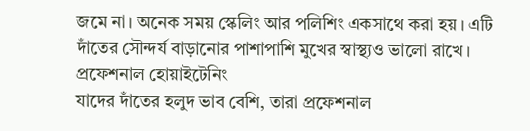জমে না। অনেক সময় স্কেলিং আর পলিশিং একসাথে করা হয়। এটি দাঁতের সৌন্দর্য বাড়ানোর পাশাপাশি মুখের স্বাস্থ্যও ভালো রাখে।
প্রফেশনাল হোয়াইটেনিং
যাদের দাঁতের হলুদ ভাব বেশি, তারা প্রফেশনাল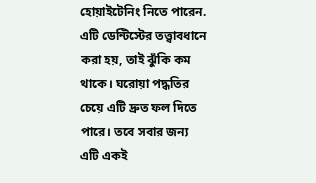হোয়াইটেনিং নিতে পারেন. এটি ডেন্টিস্টের তত্ত্বাবধানে করা হয়, তাই ঝুঁকি কম থাকে। ঘরোয়া পদ্ধতির চেয়ে এটি দ্রুত ফল দিতে পারে। তবে সবার জন্য এটি একই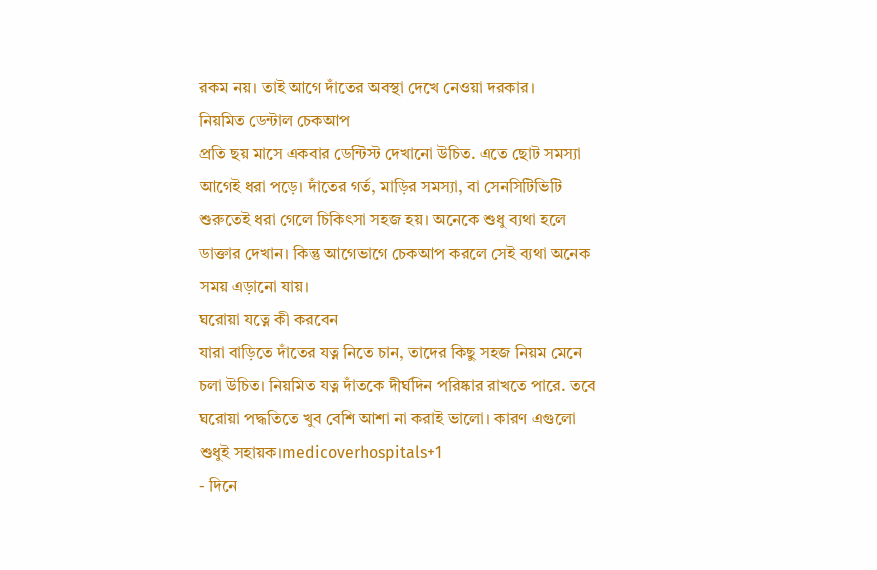রকম নয়। তাই আগে দাঁতের অবস্থা দেখে নেওয়া দরকার।
নিয়মিত ডেন্টাল চেকআপ
প্রতি ছয় মাসে একবার ডেন্টিস্ট দেখানো উচিত. এতে ছোট সমস্যা আগেই ধরা পড়ে। দাঁতের গর্ত, মাড়ির সমস্যা, বা সেনসিটিভিটি শুরুতেই ধরা গেলে চিকিৎসা সহজ হয়। অনেকে শুধু ব্যথা হলে ডাক্তার দেখান। কিন্তু আগেভাগে চেকআপ করলে সেই ব্যথা অনেক সময় এড়ানো যায়।
ঘরোয়া যত্নে কী করবেন
যারা বাড়িতে দাঁতের যত্ন নিতে চান, তাদের কিছু সহজ নিয়ম মেনে চলা উচিত। নিয়মিত যত্ন দাঁতকে দীর্ঘদিন পরিষ্কার রাখতে পারে. তবে ঘরোয়া পদ্ধতিতে খুব বেশি আশা না করাই ভালো। কারণ এগুলো শুধুই সহায়ক।medicoverhospitals+1
- দিনে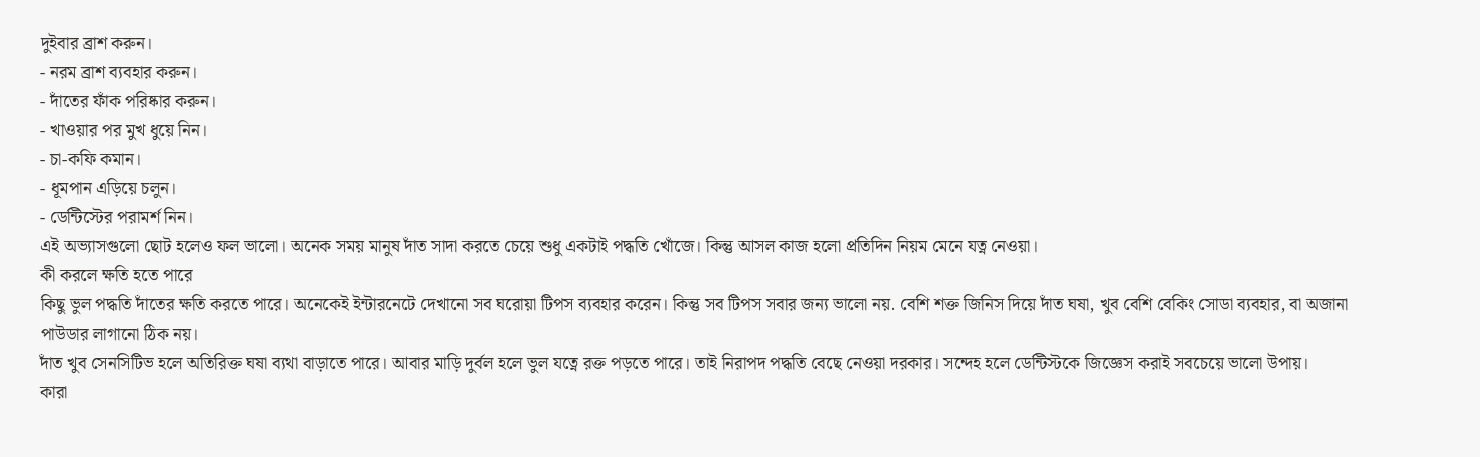দুইবার ব্রাশ করুন।
- নরম ব্রাশ ব্যবহার করুন।
- দাঁতের ফাঁক পরিষ্কার করুন।
- খাওয়ার পর মুখ ধুয়ে নিন।
- চা-কফি কমান।
- ধূমপান এড়িয়ে চলুন।
- ডেন্টিস্টের পরামর্শ নিন।
এই অভ্যাসগুলো ছোট হলেও ফল ভালো। অনেক সময় মানুষ দাঁত সাদা করতে চেয়ে শুধু একটাই পদ্ধতি খোঁজে। কিন্তু আসল কাজ হলো প্রতিদিন নিয়ম মেনে যত্ন নেওয়া।
কী করলে ক্ষতি হতে পারে
কিছু ভুল পদ্ধতি দাঁতের ক্ষতি করতে পারে। অনেকেই ইন্টারনেটে দেখানো সব ঘরোয়া টিপস ব্যবহার করেন। কিন্তু সব টিপস সবার জন্য ভালো নয়. বেশি শক্ত জিনিস দিয়ে দাঁত ঘষা, খুব বেশি বেকিং সোডা ব্যবহার, বা অজানা পাউডার লাগানো ঠিক নয়।
দাঁত খুব সেনসিটিভ হলে অতিরিক্ত ঘষা ব্যথা বাড়াতে পারে। আবার মাড়ি দুর্বল হলে ভুল যত্নে রক্ত পড়তে পারে। তাই নিরাপদ পদ্ধতি বেছে নেওয়া দরকার। সন্দেহ হলে ডেন্টিস্টকে জিজ্ঞেস করাই সবচেয়ে ভালো উপায়।
কারা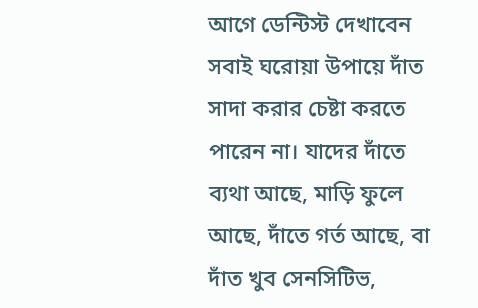আগে ডেন্টিস্ট দেখাবেন
সবাই ঘরোয়া উপায়ে দাঁত সাদা করার চেষ্টা করতে পারেন না। যাদের দাঁতে ব্যথা আছে, মাড়ি ফুলে আছে, দাঁতে গর্ত আছে, বা দাঁত খুব সেনসিটিভ,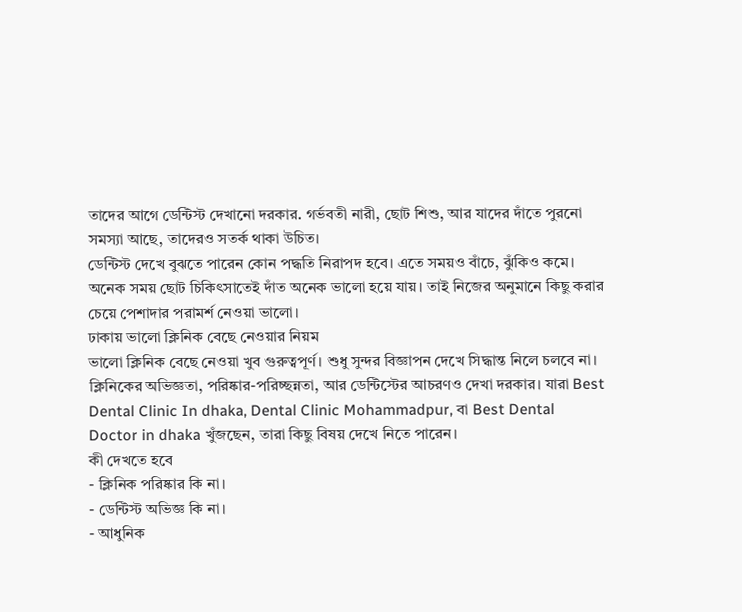তাদের আগে ডেন্টিস্ট দেখানো দরকার. গর্ভবতী নারী, ছোট শিশু, আর যাদের দাঁতে পুরনো সমস্যা আছে, তাদেরও সতর্ক থাকা উচিত।
ডেন্টিস্ট দেখে বুঝতে পারেন কোন পদ্ধতি নিরাপদ হবে। এতে সময়ও বাঁচে, ঝুঁকিও কমে। অনেক সময় ছোট চিকিৎসাতেই দাঁত অনেক ভালো হয়ে যায়। তাই নিজের অনুমানে কিছু করার চেয়ে পেশাদার পরামর্শ নেওয়া ভালো।
ঢাকায় ভালো ক্লিনিক বেছে নেওয়ার নিয়ম
ভালো ক্লিনিক বেছে নেওয়া খুব গুরুত্বপূর্ণ। শুধু সুন্দর বিজ্ঞাপন দেখে সিদ্ধান্ত নিলে চলবে না। ক্লিনিকের অভিজ্ঞতা, পরিষ্কার-পরিচ্ছন্নতা, আর ডেন্টিস্টের আচরণও দেখা দরকার। যারা Best Dental Clinic In dhaka, Dental Clinic Mohammadpur, বা Best Dental Doctor in dhaka খুঁজছেন, তারা কিছু বিষয় দেখে নিতে পারেন।
কী দেখতে হবে
- ক্লিনিক পরিষ্কার কি না।
- ডেন্টিস্ট অভিজ্ঞ কি না।
- আধুনিক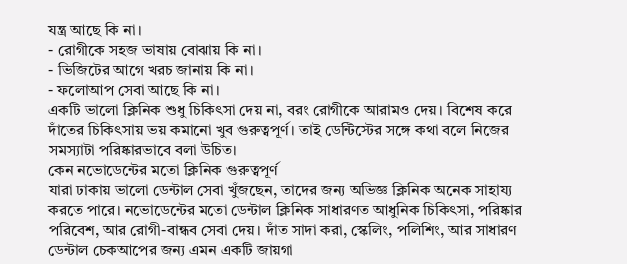যন্ত্র আছে কি না।
- রোগীকে সহজ ভাষায় বোঝায় কি না।
- ভিজিটের আগে খরচ জানায় কি না।
- ফলোআপ সেবা আছে কি না।
একটি ভালো ক্লিনিক শুধু চিকিৎসা দেয় না, বরং রোগীকে আরামও দেয়। বিশেষ করে দাঁতের চিকিৎসায় ভয় কমানো খুব গুরুত্বপূর্ণ। তাই ডেন্টিস্টের সঙ্গে কথা বলে নিজের সমস্যাটা পরিষ্কারভাবে বলা উচিত।
কেন নভোডেন্টের মতো ক্লিনিক গুরুত্বপূর্ণ
যারা ঢাকায় ভালো ডেন্টাল সেবা খুঁজছেন, তাদের জন্য অভিজ্ঞ ক্লিনিক অনেক সাহায্য করতে পারে। নভোডেন্টের মতো ডেন্টাল ক্লিনিক সাধারণত আধুনিক চিকিৎসা, পরিষ্কার পরিবেশ, আর রোগী-বান্ধব সেবা দেয়। দাঁত সাদা করা, স্কেলিং, পলিশিং, আর সাধারণ ডেন্টাল চেকআপের জন্য এমন একটি জায়গা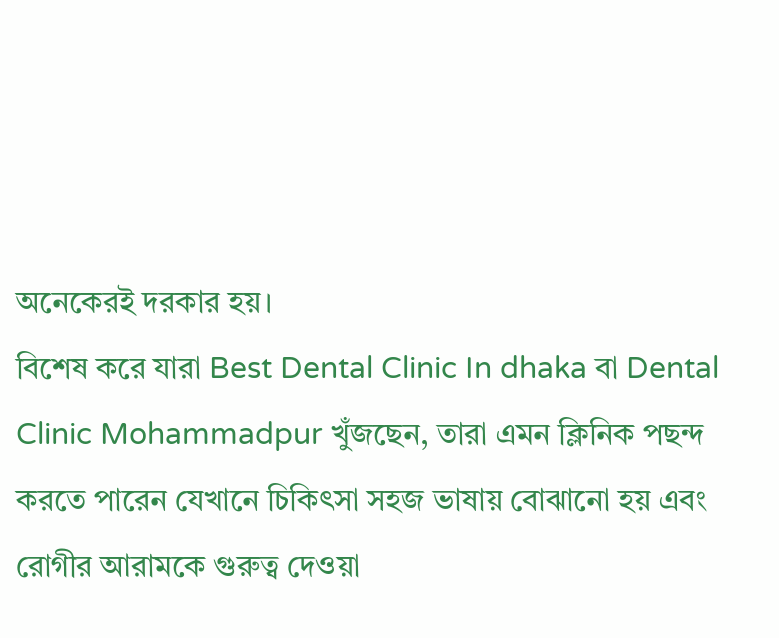অনেকেরই দরকার হয়।
বিশেষ করে যারা Best Dental Clinic In dhaka বা Dental Clinic Mohammadpur খুঁজছেন, তারা এমন ক্লিনিক পছন্দ করতে পারেন যেখানে চিকিৎসা সহজ ভাষায় বোঝানো হয় এবং রোগীর আরামকে গুরুত্ব দেওয়া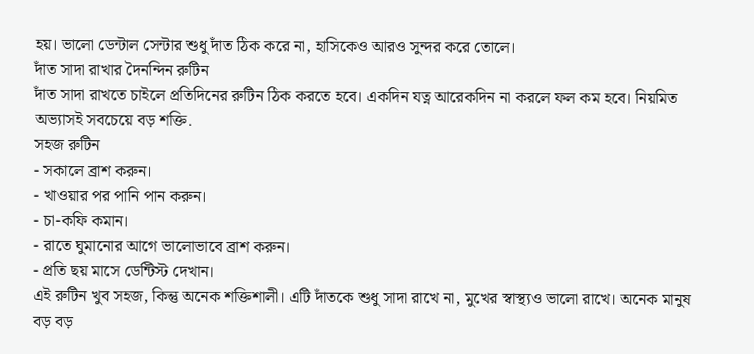হয়। ভালো ডেন্টাল সেন্টার শুধু দাঁত ঠিক করে না, হাসিকেও আরও সুন্দর করে তোলে।
দাঁত সাদা রাখার দৈনন্দিন রুটিন
দাঁত সাদা রাখতে চাইলে প্রতিদিনের রুটিন ঠিক করতে হবে। একদিন যত্ন আরেকদিন না করলে ফল কম হবে। নিয়মিত অভ্যাসই সবচেয়ে বড় শক্তি.
সহজ রুটিন
- সকালে ব্রাশ করুন।
- খাওয়ার পর পানি পান করুন।
- চা-কফি কমান।
- রাতে ঘুমানোর আগে ভালোভাবে ব্রাশ করুন।
- প্রতি ছয় মাসে ডেন্টিস্ট দেখান।
এই রুটিন খুব সহজ, কিন্তু অনেক শক্তিশালী। এটি দাঁতকে শুধু সাদা রাখে না, মুখের স্বাস্থ্যও ভালো রাখে। অনেক মানুষ বড় বড়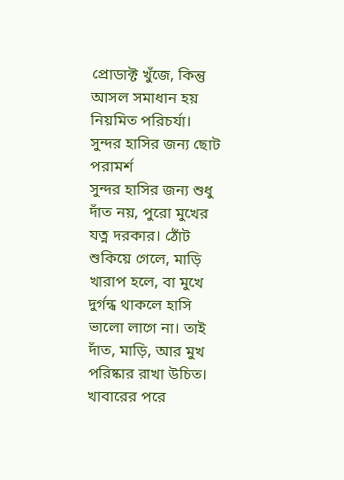প্রোডাক্ট খুঁজে, কিন্তু আসল সমাধান হয় নিয়মিত পরিচর্যা।
সুন্দর হাসির জন্য ছোট পরামর্শ
সুন্দর হাসির জন্য শুধু দাঁত নয়, পুরো মুখের যত্ন দরকার। ঠোঁট শুকিয়ে গেলে, মাড়ি খারাপ হলে, বা মুখে দুর্গন্ধ থাকলে হাসি ভালো লাগে না। তাই দাঁত, মাড়ি, আর মুখ পরিষ্কার রাখা উচিত। খাবারের পরে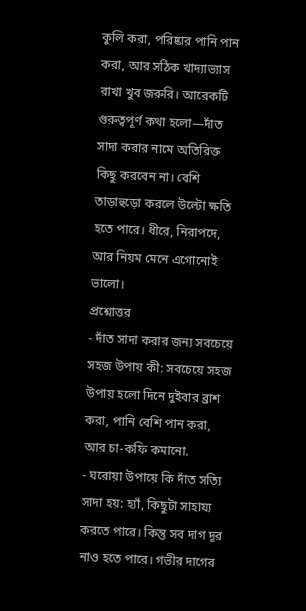কুলি করা, পরিষ্কার পানি পান করা, আর সঠিক খাদ্যাভ্যাস রাখা খুব জরুরি। আরেকটি গুরুত্বপূর্ণ কথা হলো—দাঁত সাদা করার নামে অতিরিক্ত কিছু করবেন না। বেশি তাড়াহুড়ো করলে উল্টো ক্ষতি হতে পারে। ধীরে, নিরাপদে, আর নিয়ম মেনে এগোনোই ভালো।
প্রশ্নোত্তর
- দাঁত সাদা করার জন্য সবচেয়ে সহজ উপায় কী: সবচেয়ে সহজ উপায় হলো দিনে দুইবার ব্রাশ করা, পানি বেশি পান করা, আর চা-কফি কমানো.
- ঘরোয়া উপায়ে কি দাঁত সত্যি সাদা হয়: হ্যাঁ, কিছুটা সাহায্য করতে পারে। কিন্তু সব দাগ দূর নাও হতে পারে। গভীর দাগের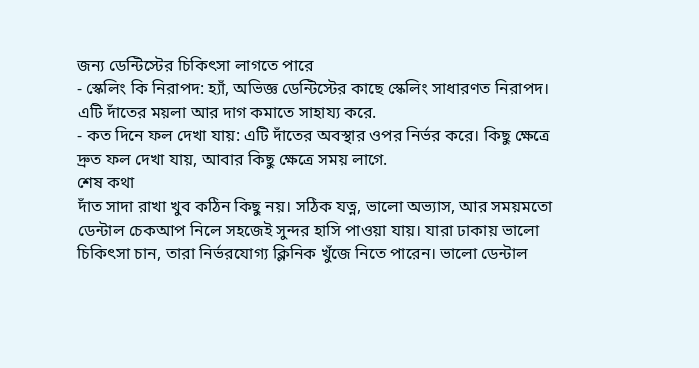জন্য ডেন্টিস্টের চিকিৎসা লাগতে পারে
- স্কেলিং কি নিরাপদ: হ্যাঁ, অভিজ্ঞ ডেন্টিস্টের কাছে স্কেলিং সাধারণত নিরাপদ। এটি দাঁতের ময়লা আর দাগ কমাতে সাহায্য করে.
- কত দিনে ফল দেখা যায়: এটি দাঁতের অবস্থার ওপর নির্ভর করে। কিছু ক্ষেত্রে দ্রুত ফল দেখা যায়, আবার কিছু ক্ষেত্রে সময় লাগে.
শেষ কথা
দাঁত সাদা রাখা খুব কঠিন কিছু নয়। সঠিক যত্ন, ভালো অভ্যাস, আর সময়মতো ডেন্টাল চেকআপ নিলে সহজেই সুন্দর হাসি পাওয়া যায়। যারা ঢাকায় ভালো চিকিৎসা চান, তারা নির্ভরযোগ্য ক্লিনিক খুঁজে নিতে পারেন। ভালো ডেন্টাল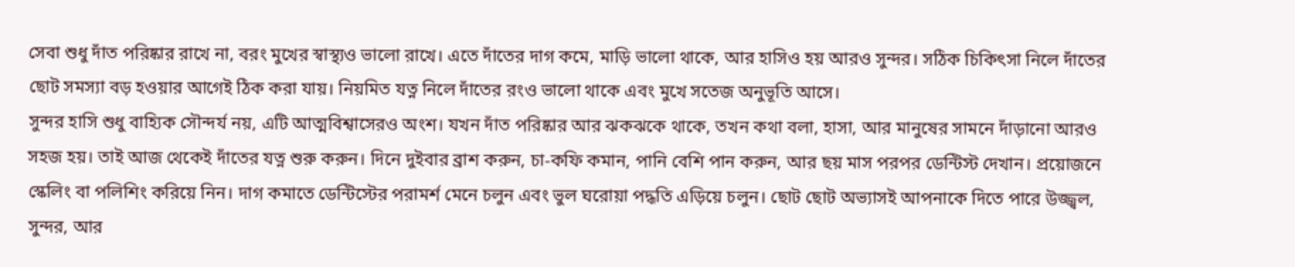সেবা শুধু দাঁত পরিষ্কার রাখে না, বরং মুখের স্বাস্থ্যও ভালো রাখে। এতে দাঁতের দাগ কমে, মাড়ি ভালো থাকে, আর হাসিও হয় আরও সুন্দর। সঠিক চিকিৎসা নিলে দাঁতের ছোট সমস্যা বড় হওয়ার আগেই ঠিক করা যায়। নিয়মিত যত্ন নিলে দাঁতের রংও ভালো থাকে এবং মুখে সতেজ অনুভূতি আসে।
সুন্দর হাসি শুধু বাহ্যিক সৌন্দর্য নয়, এটি আত্মবিশ্বাসেরও অংশ। যখন দাঁত পরিষ্কার আর ঝকঝকে থাকে, তখন কথা বলা, হাসা, আর মানুষের সামনে দাঁড়ানো আরও সহজ হয়। তাই আজ থেকেই দাঁতের যত্ন শুরু করুন। দিনে দুইবার ব্রাশ করুন, চা-কফি কমান, পানি বেশি পান করুন, আর ছয় মাস পরপর ডেন্টিস্ট দেখান। প্রয়োজনে স্কেলিং বা পলিশিং করিয়ে নিন। দাগ কমাতে ডেন্টিস্টের পরামর্শ মেনে চলুন এবং ভুল ঘরোয়া পদ্ধতি এড়িয়ে চলুন। ছোট ছোট অভ্যাসই আপনাকে দিতে পারে উজ্জ্বল, সুন্দর, আর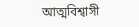আত্মবিশ্বাসী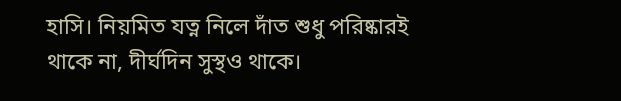হাসি। নিয়মিত যত্ন নিলে দাঁত শুধু পরিষ্কারই থাকে না, দীর্ঘদিন সুস্থও থাকে।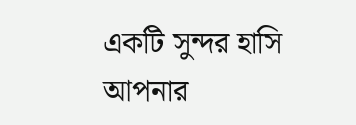একটি সুন্দর হাসি আপনার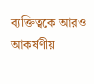ব্যক্তিত্বকে আরও আকর্ষণীয়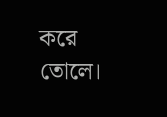করে তোলে।